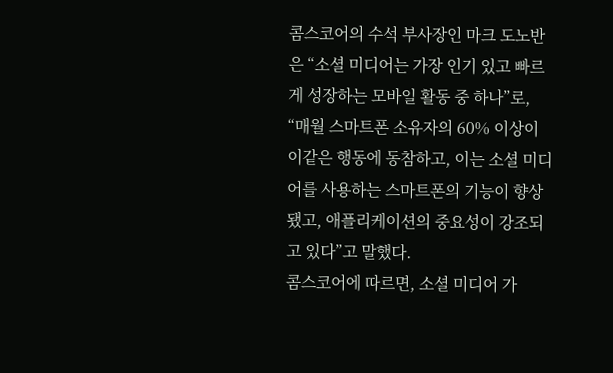콤스코어의 수석 부사장인 마크 도노반은 “소셜 미디어는 가장 인기 있고 빠르게 성장하는 모바일 활동 중 하나”로, “매월 스마트폰 소유자의 60% 이상이 이같은 행동에 동참하고, 이는 소셜 미디어를 사용하는 스마트폰의 기능이 향상됐고, 애플리케이션의 중요성이 강조되고 있다”고 말했다.
콤스코어에 따르면, 소셜 미디어 가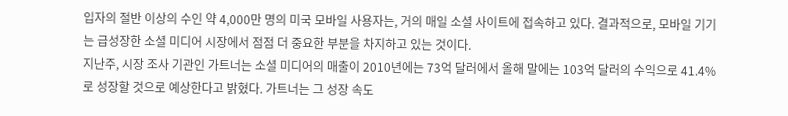입자의 절반 이상의 수인 약 4,000만 명의 미국 모바일 사용자는, 거의 매일 소셜 사이트에 접속하고 있다. 결과적으로, 모바일 기기는 급성장한 소셜 미디어 시장에서 점점 더 중요한 부분을 차지하고 있는 것이다.
지난주, 시장 조사 기관인 가트너는 소셜 미디어의 매출이 2010년에는 73억 달러에서 올해 말에는 103억 달러의 수익으로 41.4%로 성장할 것으로 예상한다고 밝혔다. 가트너는 그 성장 속도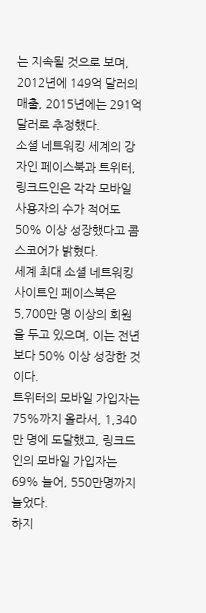는 지속될 것으로 보며, 2012년에 149억 달러의 매출, 2015년에는 291억 달러로 추정했다.
소셜 네트워킹 세계의 강자인 페이스북과 트위터, 링크드인은 각각 모바일 사용자의 수가 적어도 50% 이상 성장했다고 콤스코어가 밝혔다.
세계 최대 소셜 네트워킹 사이트인 페이스북은 5,700만 명 이상의 회원을 두고 있으며, 이는 전년보다 50% 이상 성장한 것이다.
트위터의 모바일 가입자는 75%까지 올라서, 1,340만 명에 도달했고, 링크드인의 모바일 가입자는 69% 늘어, 550만명까지 늘었다.
하지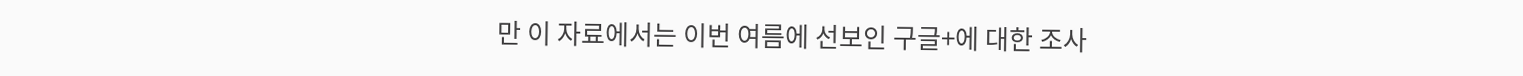만 이 자료에서는 이번 여름에 선보인 구글+에 대한 조사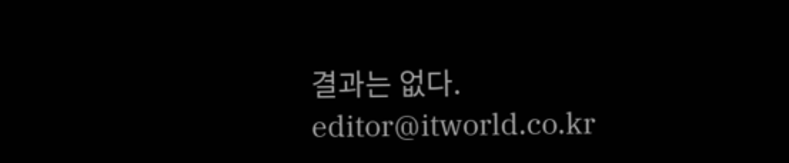결과는 없다. editor@itworld.co.kr